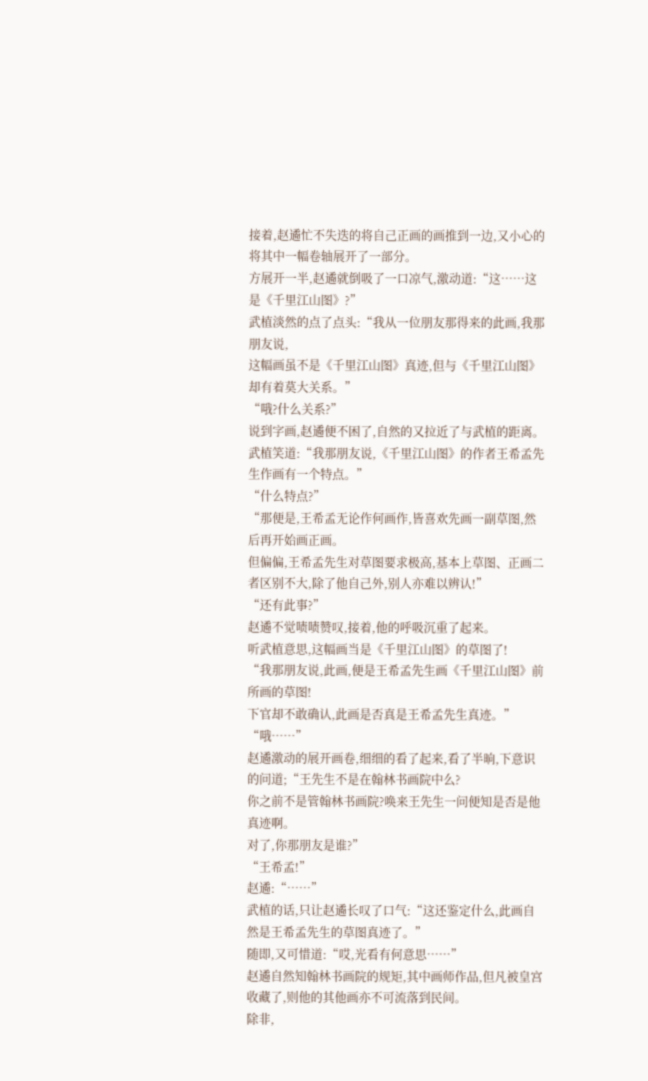接着,赵遹忙不失迭的将自己正画的画推到一边,又小心的将其中一幅卷轴展开了一部分。
方展开一半,赵遹就倒吸了一口凉气,激动道:“这……这是《千里江山图》?”
武植淡然的点了点头:“我从一位朋友那得来的此画,我那朋友说,
这幅画虽不是《千里江山图》真迹,但与《千里江山图》却有着莫大关系。”
“哦?什么关系?”
说到字画,赵遹便不困了,自然的又拉近了与武植的距离。
武植笑道:“我那朋友说,《千里江山图》的作者王希孟先生作画有一个特点。”
“什么特点?”
“那便是,王希孟无论作何画作,皆喜欢先画一副草图,然后再开始画正画。
但偏偏,王希孟先生对草图要求极高,基本上草图、正画二者区别不大,除了他自己外,别人亦难以辨认!”
“还有此事?”
赵遹不觉啧啧赞叹,接着,他的呼吸沉重了起来。
听武植意思,这幅画当是《千里江山图》的草图了!
“我那朋友说,此画,便是王希孟先生画《千里江山图》前所画的草图!
下官却不敢确认,此画是否真是王希孟先生真迹。”
“哦……”
赵遹激动的展开画卷,细细的看了起来,看了半晌,下意识的问道;“王先生不是在翰林书画院中么?
你之前不是管翰林书画院?唤来王先生一问便知是否是他真迹啊。
对了,你那朋友是谁?”
“王希孟!”
赵遹:“……”
武植的话,只让赵遹长叹了口气:“这还鉴定什么,此画自然是王希孟先生的草图真迹了。”
随即,又可惜道:“哎,光看有何意思……”
赵遹自然知翰林书画院的规矩,其中画师作品,但凡被皇宫收藏了,则他的其他画亦不可流落到民间。
除非,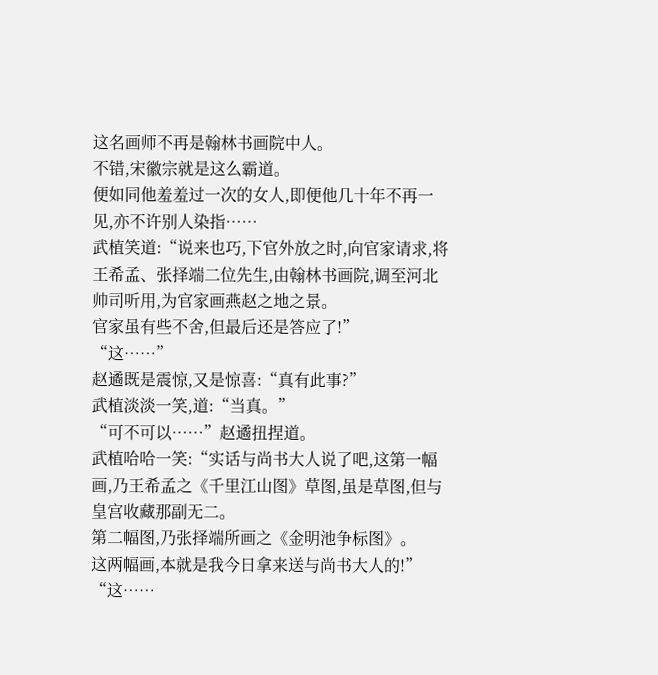这名画师不再是翰林书画院中人。
不错,宋徽宗就是这么霸道。
便如同他羞羞过一次的女人,即便他几十年不再一见,亦不许别人染指……
武植笑道:“说来也巧,下官外放之时,向官家请求,将王希孟、张择端二位先生,由翰林书画院,调至河北帅司听用,为官家画燕赵之地之景。
官家虽有些不舍,但最后还是答应了!”
“这……”
赵遹既是震惊,又是惊喜:“真有此事?”
武植淡淡一笑,道:“当真。”
“可不可以……”赵遹扭捏道。
武植哈哈一笑:“实话与尚书大人说了吧,这第一幅画,乃王希孟之《千里江山图》草图,虽是草图,但与皇宫收藏那副无二。
第二幅图,乃张择端所画之《金明池争标图》。
这两幅画,本就是我今日拿来送与尚书大人的!”
“这……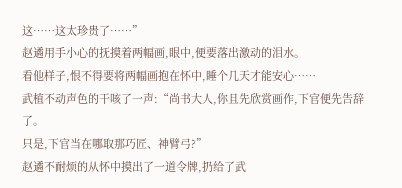这……这太珍贵了……”
赵遹用手小心的抚摸着两幅画,眼中,便要落出激动的泪水。
看他样子,恨不得要将两幅画抱在怀中,睡个几天才能安心……
武植不动声色的干咳了一声:“尚书大人,你且先欣赏画作,下官便先告辞了。
只是,下官当在哪取那巧匠、神臂弓?”
赵遹不耐烦的从怀中摸出了一道令牌,扔给了武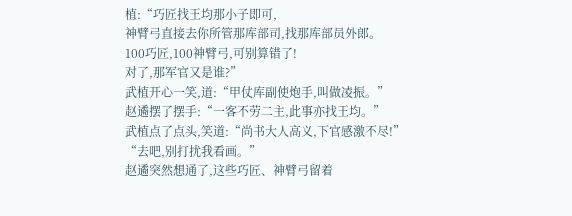植:“巧匠找王均那小子即可,
神臂弓直接去你所管那库部司,找那库部员外郎。
100巧匠,100神臂弓,可别算错了!
对了,那军官又是谁?”
武植开心一笑,道:“甲仗库副使炮手,叫做凌振。”
赵遹摆了摆手:“一客不劳二主,此事亦找王均。”
武植点了点头,笑道:“尚书大人高义,下官感激不尽!”
“去吧,别打扰我看画。”
赵遹突然想通了,这些巧匠、神臂弓留着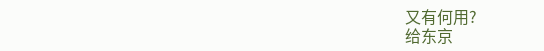又有何用?
给东京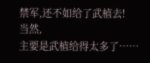禁军,还不如给了武植去!
当然,
主要是武植给得太多了……